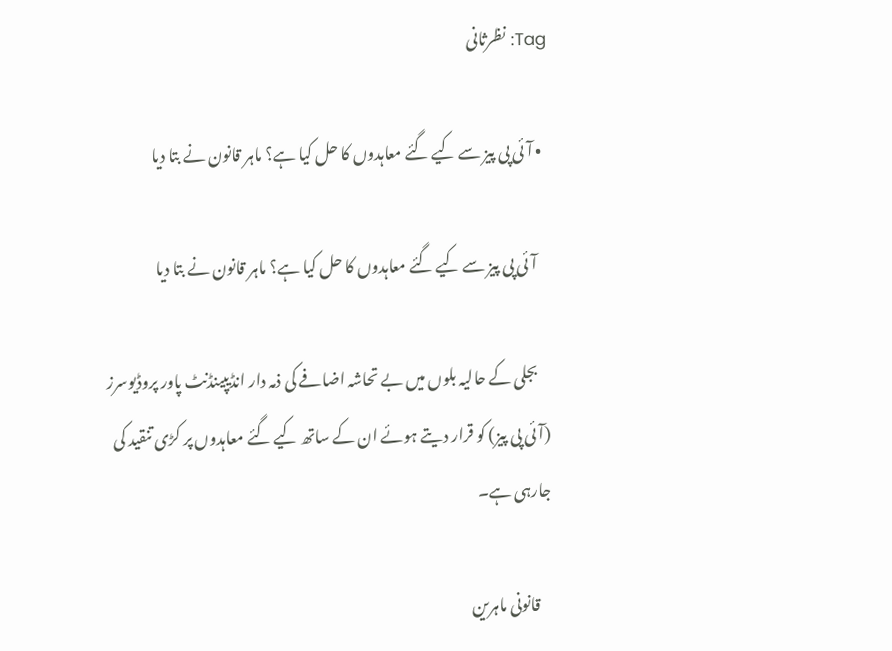Tag: نظرثانی

  • آئی پی پیز سے کیے گئے معاہدوں کا حل کیا ہے؟ ماہر قانون نے بتا دیا

    آئی پی پیز سے کیے گئے معاہدوں کا حل کیا ہے؟ ماہر قانون نے بتا دیا

    بجلی کے حالیہ بلوں میں بے تحاشہ اضافے کی ذمہ دار انڈیپینڈنٹ پاور پروڈیوسرز (آئی پی پیز) کو قرار دیتے ہوئے ان کے ساتھ کیے گئے معاہدوں پر کڑی تنقید کی جارہی ہے۔

    قانونی ماہرین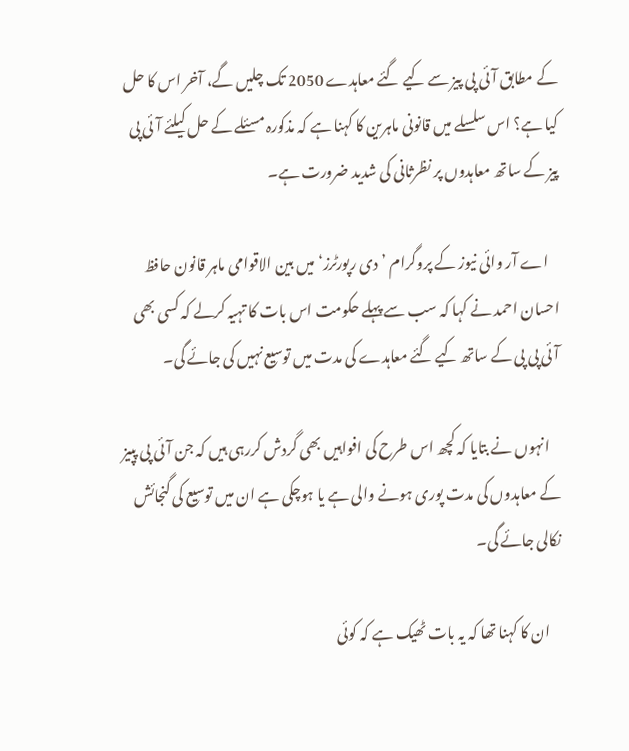کے مطابق آئی پی پیز سے کیے گئے معاہدے 2050 تک چلیں گے، آخر اس کا حل کیا ہے؟ اس سلسلے میں قانونی ماہرین کا کہنا ہے کہ مذکورہ مسئلے کے حل کیلئے آئی پی پیز کے ساتھ معاہدوں پر نظرثانی کی شدید ضرورت ہے۔

    اے آر وائی نیوز کے پروگرام ’دی رپورٹرز‘میں بین الاقوامی ماہر قانون حافظ احسان احمد نے کہا کہ سب سے پہلے حکومت اس بات کا تہیہ کرلے کہ کسی بھی آئی پی پی کے ساتھ کیے گئے معاہدے کی مدت میں توسیع نہیں کی جائے گی۔

    انہوں نے بتایا کہ کچھ اس طرح کی افواہیں بھی گردش کررہی ہیں کہ جن آئی پی پپیز کے معاہدوں کی مدت پوری ہونے والی ہے یا ہوچکی ہے ان میں توسیع کی گنجائش نکالی جائے گی۔

    ان کا کہنا تھا کہ یہ بات ٹھیک ہے کہ کوئی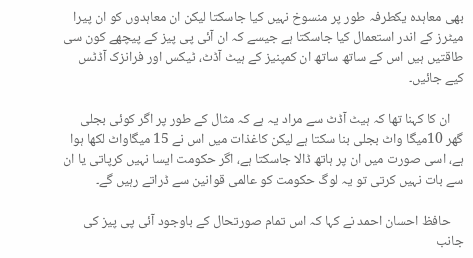بھی معاہدہ یکطرفہ طور پر منسوخ نہیں کیا جاسکتا لیکن ان معاہدوں کو ان پیرا میٹرز کے اندر استعمال کیا جاسکتا ہے جیسے کہ ان آئی پی پیز کے پیچھے کون سی طاقتیں ہیں اس کے ساتھ ساتھ ان کمپنیز کے ہیٹ آڈٹ، ٹیکس اور فرانزک آڈٹس کیے جائیں۔

    ان کا کہنا تھا کہ ہیٹ آڈٹ سے مراد یہ ہے کہ مثال کے طور پر اگر کوئی بجلی گھر 10میگا واٹ بجلی بنا سکتا ہے لیکن کاغذات میں اس نے 15 میگاواٹ لکھا ہوا ہے، اسی صورت میں ان پر ہاتھ ڈالا جاسکتا ہے، اگر حکومت ایسا نہیں کرپاتی یا ان سے بات نہیں کرتی تو یہ لوگ حکومت کو عالمی قوانین سے ڈراتے رہیں گے۔

    حافظ احسان احمد نے کہا کہ اس تمام صورتحال کے باوجود آئی پی پیز کی جانب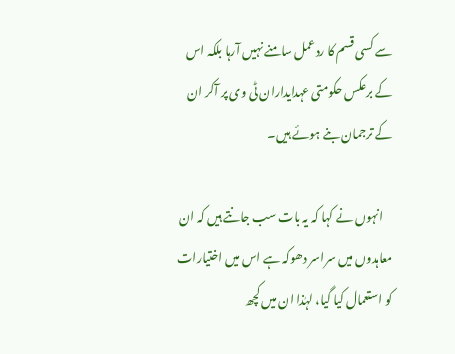سے کسی قسم کا ردعمل سامنے نہیں آرہا بلکہ اس کے برعکس حکومتی عہدایداران ٹی وی پر آکر ان کے ترجمان بنے ہوئے ہیں۔

    انہوں نے کہا کہ یہ بات سب جانتے ہیں کہ ان معاہدوں میں سراسر دھوکہ ہے اس میں اختیارات کو استعمال کیا گیا، لہٰذا ان میں کچھ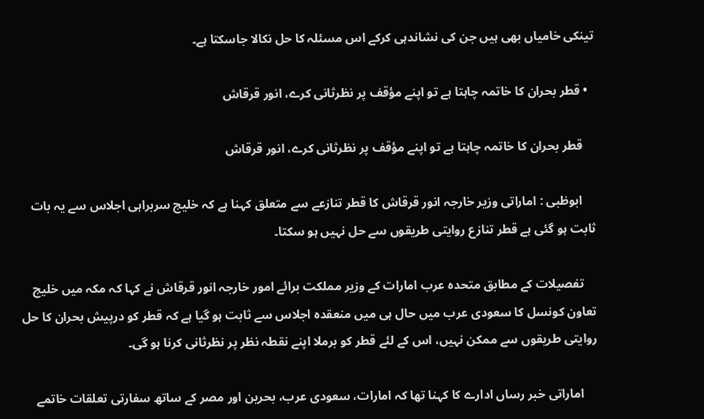تینکی خامیاں بھی ہیں جن کی نشاندہی کرکے اس مسئلہ کا حل نکالا جاسکتا ہے۔

  • قطر بحران کا خاتمہ چاہتا ہے تو اپنے مؤقف پر نظرثانی کرے، انور قرقاش

    قطر بحران کا خاتمہ چاہتا ہے تو اپنے مؤقف پر نظرثانی کرے، انور قرقاش

    ابوظبی : اماراتی وزیر خارجہ انور قرقاش کا قطر تنازعے سے متعلق کہنا ہے کہ خلیج سربراہی اجلاس سے یہ بات ثابت ہو گئی ہے قطر تنازع روایتی طریقوں سے حل نہیں ہو سکتا۔

    تفصیلات کے مطابق متحدہ عرب امارات کے وزیر مملکت برائے امور خارجہ انور قرقاش نے کہا کہ مکہ میں خلیج تعاون کونسل کا سعودی عرب میں حال ہی میں منعقدہ اجلاس سے ثابت ہو گیا ہے کہ قطر کو درپیش بحران کا حل روایتی طریقوں سے ممکن نہیں، اس کے لئے قطر کو برملا اپنے نقطہ نظر پر نظرثانی کرنا ہو گی۔

    اماراتی خبر رساں ادارے کا کہنا تھا کہ امارات، سعودی عرب، بحرین اور مصر کے ساتھ سفارتی تعلقات خاتمے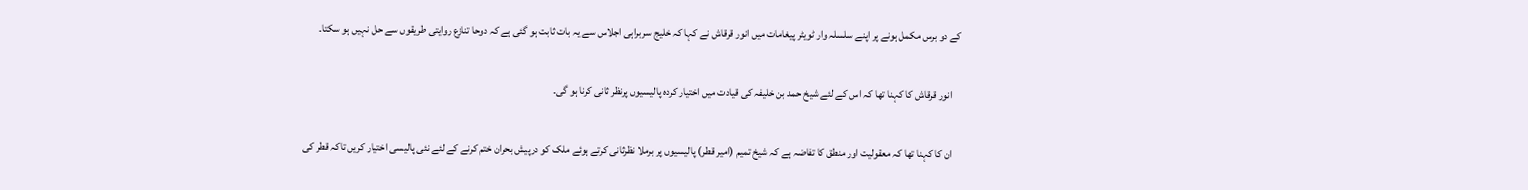کے دو برس مکمل ہونے پر اپنے سلسلہ وار ٹویٹر پیغامات میں انور قرقاش نے کہا کہ خلیج سربراہی اجلاس سے یہ بات ثابت ہو گئی ہے کہ دوحا تنازع روایتی طریقوں سے حل نہیں ہو سکتا۔

    انور قرقاش کا کہنا تھا کہ اس کے لئے شیخ حمد بن خلیفہ کی قیادت میں اختیار کردہ پالیسیوں پرنظر ثانی کرنا ہو گی۔

    ان کا کہنا تھا کہ معقولیت اور منطق کا تفاضہ ہے کہ شیخ تمیم (امیر قطر) پالیسیوں پر برملا نظرثانی کرتے ہوئے ملک کو درپیش بحران ختم کرنے کے لئے نئی پالیسی اختیار کریں تاکہ قطر کی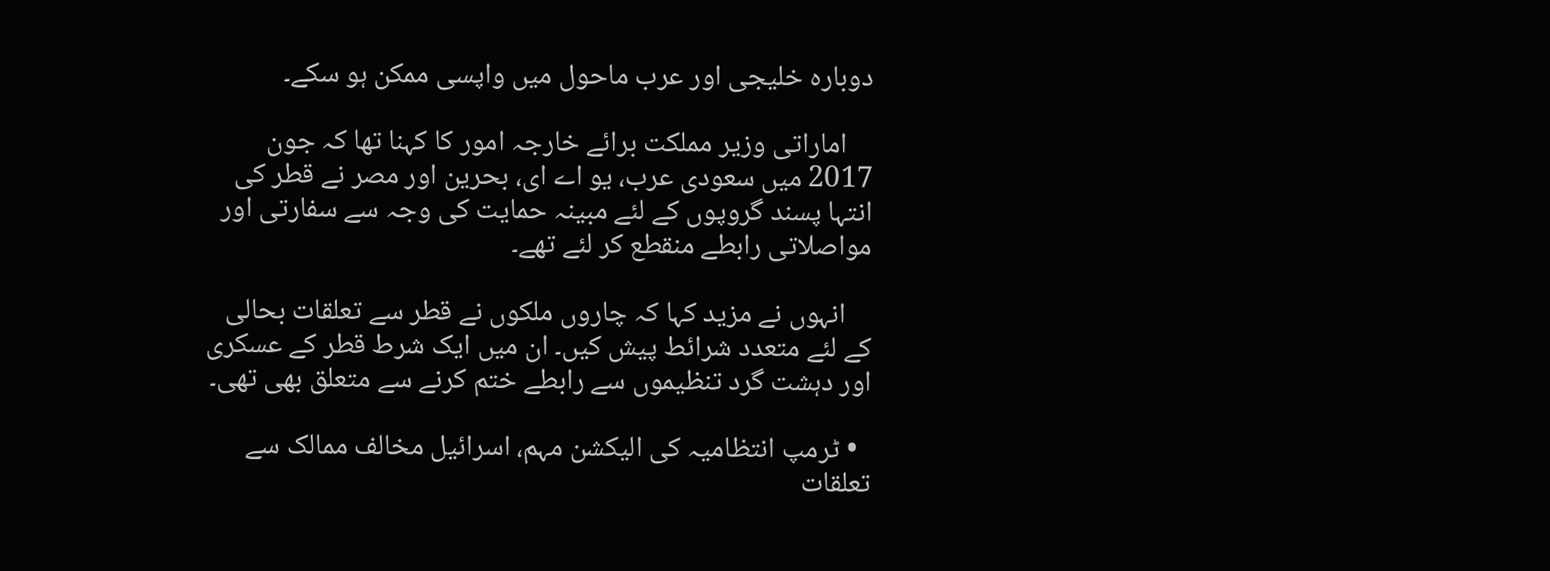دوبارہ خلیجی اور عرب ماحول میں واپسی ممکن ہو سکے۔

    اماراتی وزیر مملکت برائے خارجہ امور کا کہنا تھا کہ جون 2017 میں سعودی عرب، یو اے ای، بحرین اور مصر نے قطر کی انتہا پسند گروپوں کے لئے مبینہ حمایت کی وجہ سے سفارتی اور مواصلاتی رابطے منقطع کر لئے تھے۔

    انہوں نے مزید کہا کہ چاروں ملکوں نے قطر سے تعلقات بحالی کے لئے متعدد شرائط پیش کیں۔ ان میں ایک شرط قطر کے عسکری اور دہشت گرد تنظیموں سے رابطے ختم کرنے سے متعلق بھی تھی۔

  • ٹرمپ انتظامیہ کی الیکشن مہم، اسرائیل مخالف ممالک سے تعلقات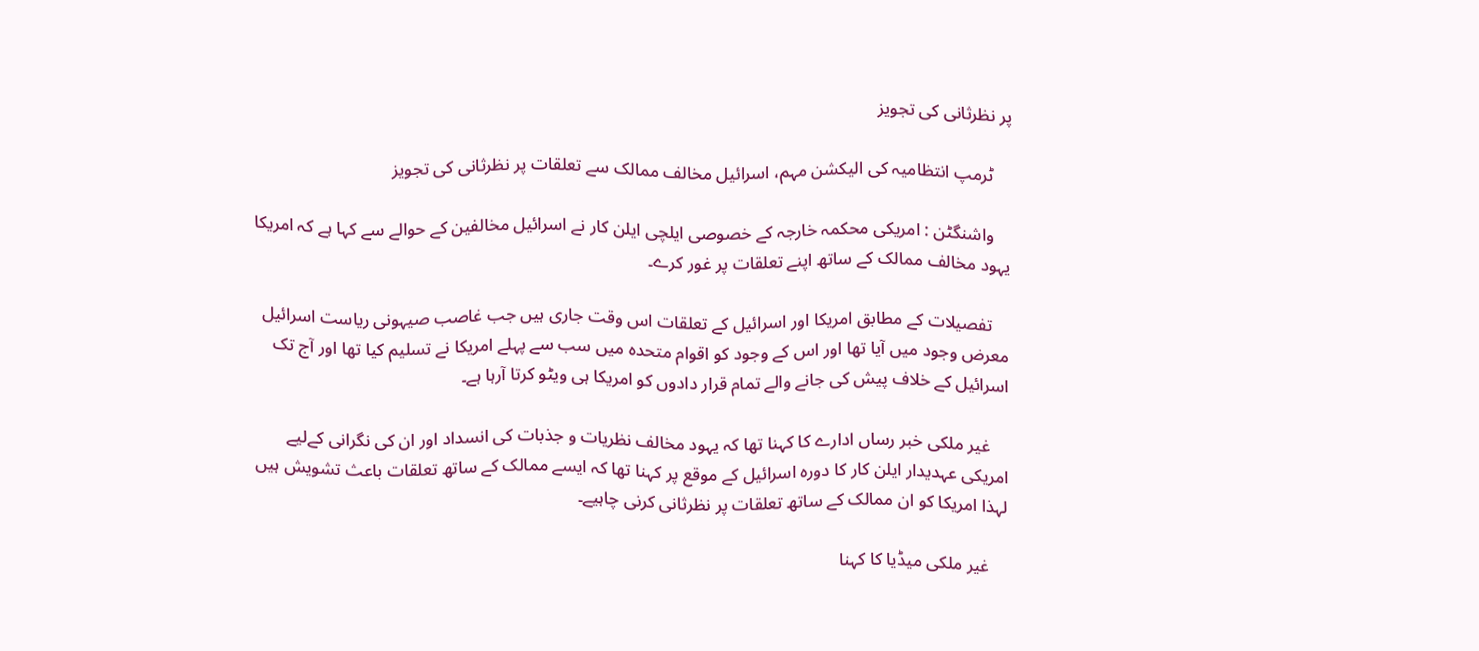پر نظرثانی کی تجویز

    ٹرمپ انتظامیہ کی الیکشن مہم، اسرائیل مخالف ممالک سے تعلقات پر نظرثانی کی تجویز

    واشنگٹن : امریکی محکمہ خارجہ کے خصوصی ایلچی ایلن کار نے اسرائیل مخالفین کے حوالے سے کہا ہے کہ امریکا یہود مخالف ممالک کے ساتھ اپنے تعلقات پر غور کرے۔

    تفصیلات کے مطابق امریکا اور اسرائیل کے تعلقات اس وقت جاری ہیں جب غاصب صیہونی ریاست اسرائیل معرض وجود میں آیا تھا اور اس کے وجود کو اقوام متحدہ میں سب سے پہلے امریکا نے تسلیم کیا تھا اور آج تک اسرائیل کے خلاف پیش کی جانے والے تمام قرار دادوں کو امریکا ہی ویٹو کرتا آرہا ہے۔

    غیر ملکی خبر رساں ادارے کا کہنا تھا کہ یہود مخالف نظریات و جذبات کی انسداد اور ان کی نگرانی کےلیے امریکی عہدیدار ایلن کار کا دورہ اسرائیل کے موقع پر کہنا تھا کہ ایسے ممالک کے ساتھ تعلقات باعث تشویش ہیں لہذا امریکا کو ان ممالک کے ساتھ تعلقات پر نظرثانی کرنی چاہیے۔

    غیر ملکی میڈیا کا کہنا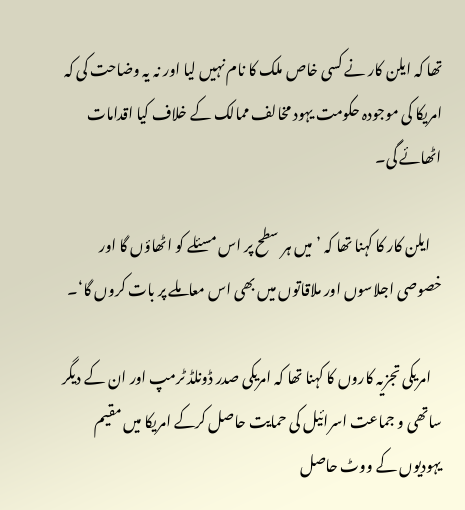تھا کہ ایلن کار نے کسی خاص ملک کا نام نہیں لیا اور نہ یہ وضاحت کی کہ امریکا کی موجودہ حکومت یہود مخالف ممالک کے خلاف کیا اقدامات اٹھائے گی۔

    ایلن کار کا کہنا تھا کہ ’میں ہر سطح پر اس مسئلے کو اٹھاؤں گا اور خصوصی اجلاسوں اور ملاقاتوں میں بھی اس معاملے پر بات کروں گا‘۔

    امریکی تجزیہ کاروں کا کہنا تھا کہ امریکی صدر ڈونلڈ ٹرمپ اور ان کے دیگر ساتھی و جماعت اسرائیل کی حمایت حاصل کرکے امریکا میں مقیم یہودیوں کے ووٹ حاصل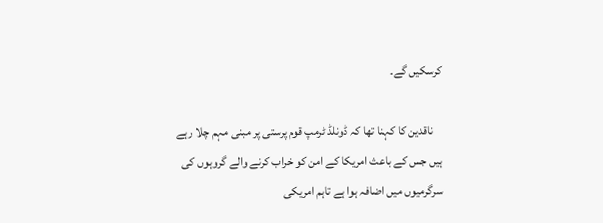کرسکیں گے۔

    ناقدین کا کہنا تھا کہ ڈونلڈ ٹرمپ قوم پرستی پر مبنی مہم چلا رہے ہیں جس کے باعث امریکا کے امن کو خراب کرنے والے گروہوں کی سرگرمیوں میں اضافہ ہوا ہے تاہم امریکی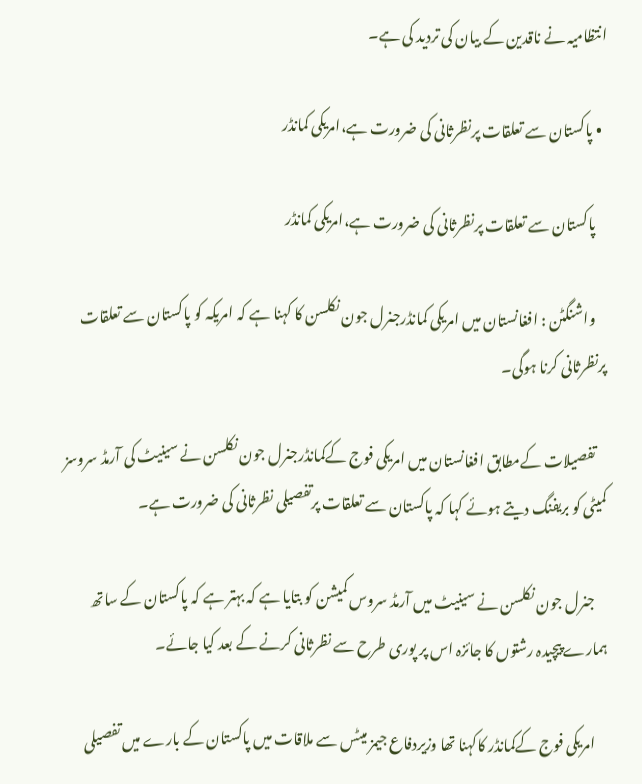انتظامیہ نے ناقدین کے بیان کی تردید کی ہے۔

  • پاکستان سے تعلقات پرنظرثانی کی ضرورت ہے،امریکی کمانڈر

    پاکستان سے تعلقات پرنظرثانی کی ضرورت ہے،امریکی کمانڈر

    واشنگٹن : افغانستان میں امریکی کمانڈرجنرل جون نکلسن کا کہنا ہے کہ امریکہ کو پاکستان سے تعلقات پرنظرثانی کرنا ہوگی۔

    تفصیلات کےمطابق افغانستان میں امریکی فوج کےکمانڈرجنرل جون نکلسن نے سینیٹ کی آرمڈ سروسز کمیٹی کو بریفنگ دیتے ہوئے کہا کہ پاکستان سے تعلقات پرتفصیلی نظرثانی کی ضرورت ہے۔

    جنرل جون نکلسن نے سینیٹ میں آرمڈ سروس کمیشن کو بتایا ہے کہ بہتر ہے کہ پاکستان کے ساتھ ہمارے پیچیدہ رشتوں کا جائزہ اس پر پوری طرح سے نظرثانی کرنے کے بعد کیا جائے۔

    امریکی فوج کےکمانڈر کاکہنا تھا وزیردفاع جیمز میٹس سے ملاقات میں پاکستان کے بارے میں تفصیلی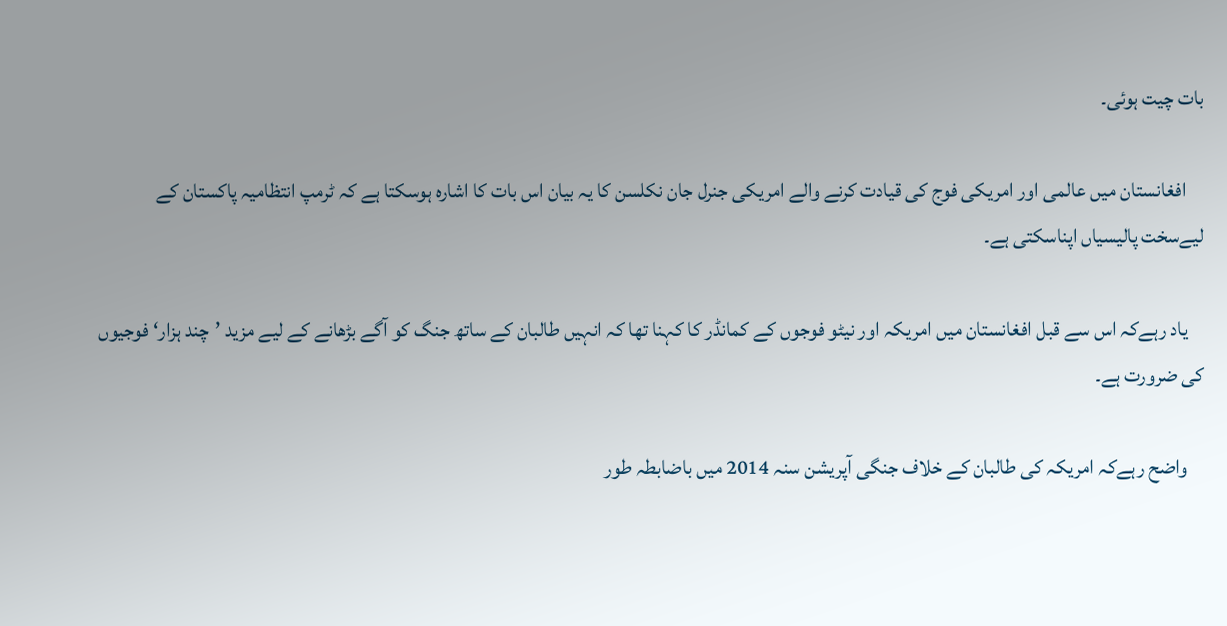بات چیت ہوئی۔

    افغانستان میں عالمی اور امریکی فوج کی قیادت کرنے والے امریکی جنرل جان نکلسن کا یہ بیان اس بات کا اشارہ ہوسکتا ہے کہ ٹرمپ انتظامیہ پاکستان کے لیےسخت پالیسیاں اپناسکتی ہے۔

    یاد رہےکہ اس سے قبل افغانستان میں امریکہ اور نیٹو فوجوں کے کمانڈر کا کہنا تھا کہ انہیں طالبان کے ساتھ جنگ کو آگے بڑھانے کے لیے مزید ’چند ہزار‘ فوجیوں کی ضرورت ہے۔

    واضح رہےکہ امریکہ کی طالبان کے خلاف جنگی آپریشن سنہ 2014 میں باضابطہ طور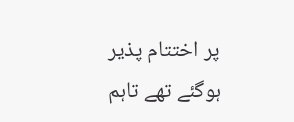پر اختتام پذیر ہوگئے تھے تاہم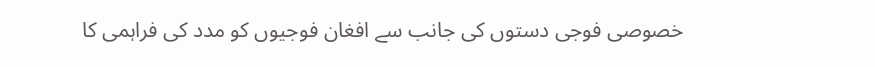خصوصی فوجی دستوں کی جانب سے افغان فوجیوں کو مدد کی فراہمی کا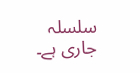سلسلہ جاری ہے۔